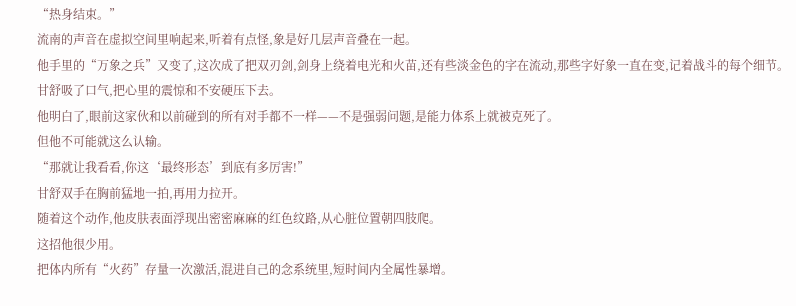“热身结束。”
流南的声音在虚拟空间里响起来,听着有点怪,象是好几层声音叠在一起。
他手里的“万象之兵”又变了,这次成了把双刃剑,剑身上绕着电光和火苗,还有些淡金色的字在流动,那些字好象一直在变,记着战斗的每个细节。
甘舒吸了口气,把心里的震惊和不安硬压下去。
他明白了,眼前这家伙和以前碰到的所有对手都不一样——不是强弱问题,是能力体系上就被克死了。
但他不可能就这么认输。
“那就让我看看,你这‘最终形态’到底有多厉害!”
甘舒双手在胸前猛地一拍,再用力拉开。
随着这个动作,他皮肤表面浮现出密密麻麻的红色纹路,从心脏位置朝四肢爬。
这招他很少用。
把体内所有“火药”存量一次激活,混进自己的念系统里,短时间内全属性暴增。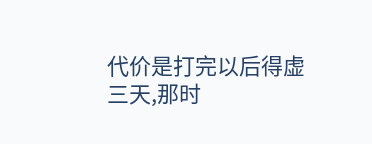代价是打完以后得虚三天,那时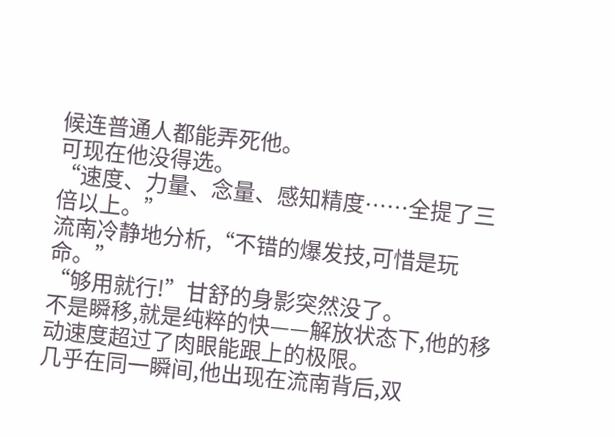候连普通人都能弄死他。
可现在他没得选。
“速度、力量、念量、感知精度……全提了三倍以上。”
流南冷静地分析,“不错的爆发技,可惜是玩命。”
“够用就行!”甘舒的身影突然没了。
不是瞬移,就是纯粹的快——解放状态下,他的移动速度超过了肉眼能跟上的极限。
几乎在同一瞬间,他出现在流南背后,双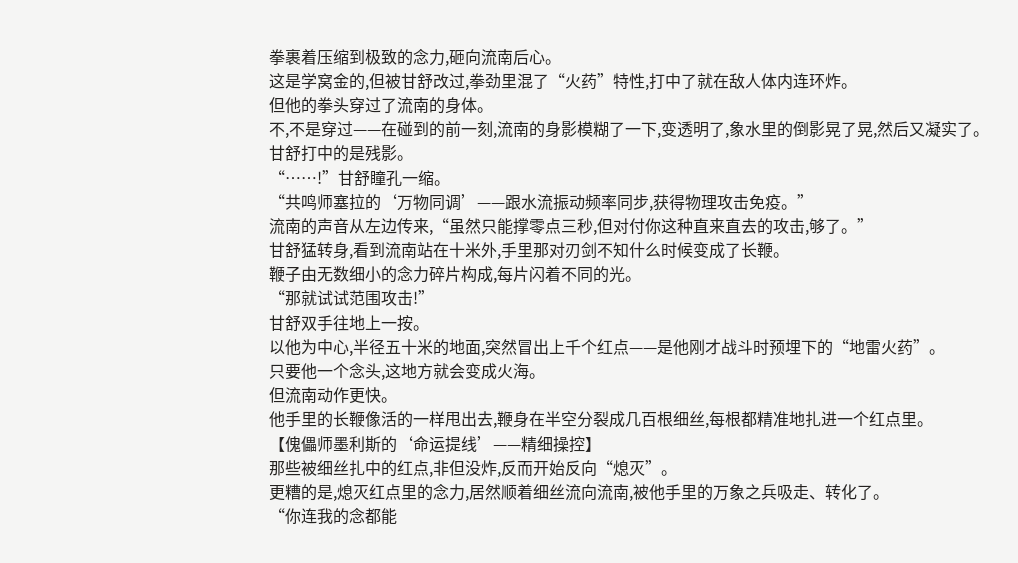拳裹着压缩到极致的念力,砸向流南后心。
这是学窝金的,但被甘舒改过,拳劲里混了“火药”特性,打中了就在敌人体内连环炸。
但他的拳头穿过了流南的身体。
不,不是穿过——在碰到的前一刻,流南的身影模糊了一下,变透明了,象水里的倒影晃了晃,然后又凝实了。
甘舒打中的是残影。
“……!”甘舒瞳孔一缩。
“共鸣师塞拉的‘万物同调’——跟水流振动频率同步,获得物理攻击免疫。”
流南的声音从左边传来,“虽然只能撑零点三秒,但对付你这种直来直去的攻击,够了。”
甘舒猛转身,看到流南站在十米外,手里那对刃剑不知什么时候变成了长鞭。
鞭子由无数细小的念力碎片构成,每片闪着不同的光。
“那就试试范围攻击!”
甘舒双手往地上一按。
以他为中心,半径五十米的地面,突然冒出上千个红点——是他刚才战斗时预埋下的“地雷火药”。
只要他一个念头,这地方就会变成火海。
但流南动作更快。
他手里的长鞭像活的一样甩出去,鞭身在半空分裂成几百根细丝,每根都精准地扎进一个红点里。
【傀儡师墨利斯的‘命运提线’——精细操控】
那些被细丝扎中的红点,非但没炸,反而开始反向“熄灭”。
更糟的是,熄灭红点里的念力,居然顺着细丝流向流南,被他手里的万象之兵吸走、转化了。
“你连我的念都能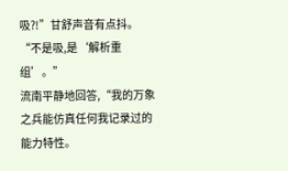吸?!”甘舒声音有点抖。
“不是吸,是‘解析重组’。”
流南平静地回答,“我的万象之兵能仿真任何我记录过的能力特性。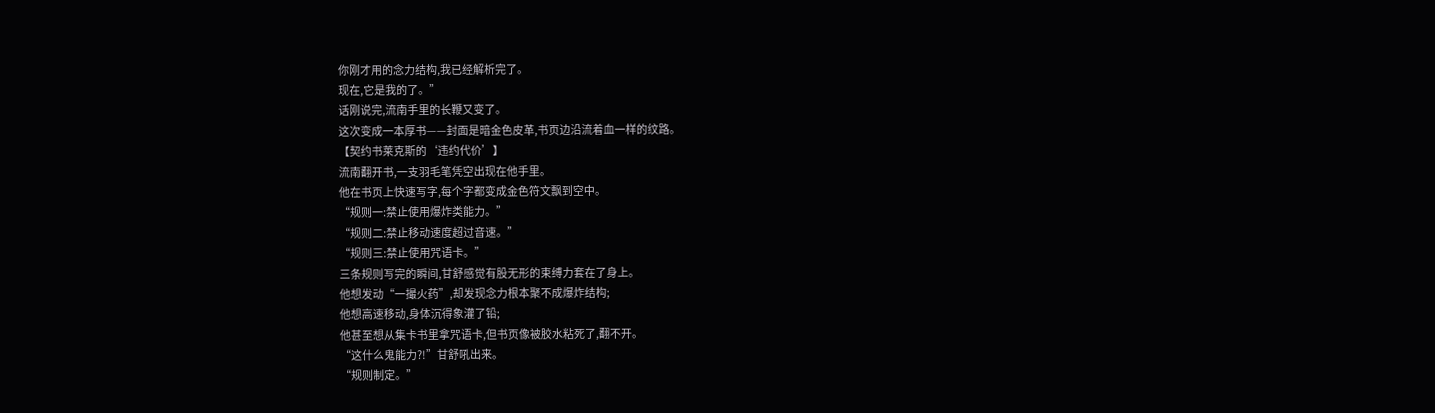你刚才用的念力结构,我已经解析完了。
现在,它是我的了。”
话刚说完,流南手里的长鞭又变了。
这次变成一本厚书——封面是暗金色皮革,书页边沿流着血一样的纹路。
【契约书莱克斯的‘违约代价’】
流南翻开书,一支羽毛笔凭空出现在他手里。
他在书页上快速写字,每个字都变成金色符文飘到空中。
“规则一:禁止使用爆炸类能力。”
“规则二:禁止移动速度超过音速。”
“规则三:禁止使用咒语卡。”
三条规则写完的瞬间,甘舒感觉有股无形的束缚力套在了身上。
他想发动“一撮火药”,却发现念力根本聚不成爆炸结构;
他想高速移动,身体沉得象灌了铅;
他甚至想从集卡书里拿咒语卡,但书页像被胶水粘死了,翻不开。
“这什么鬼能力?!”甘舒吼出来。
“规则制定。”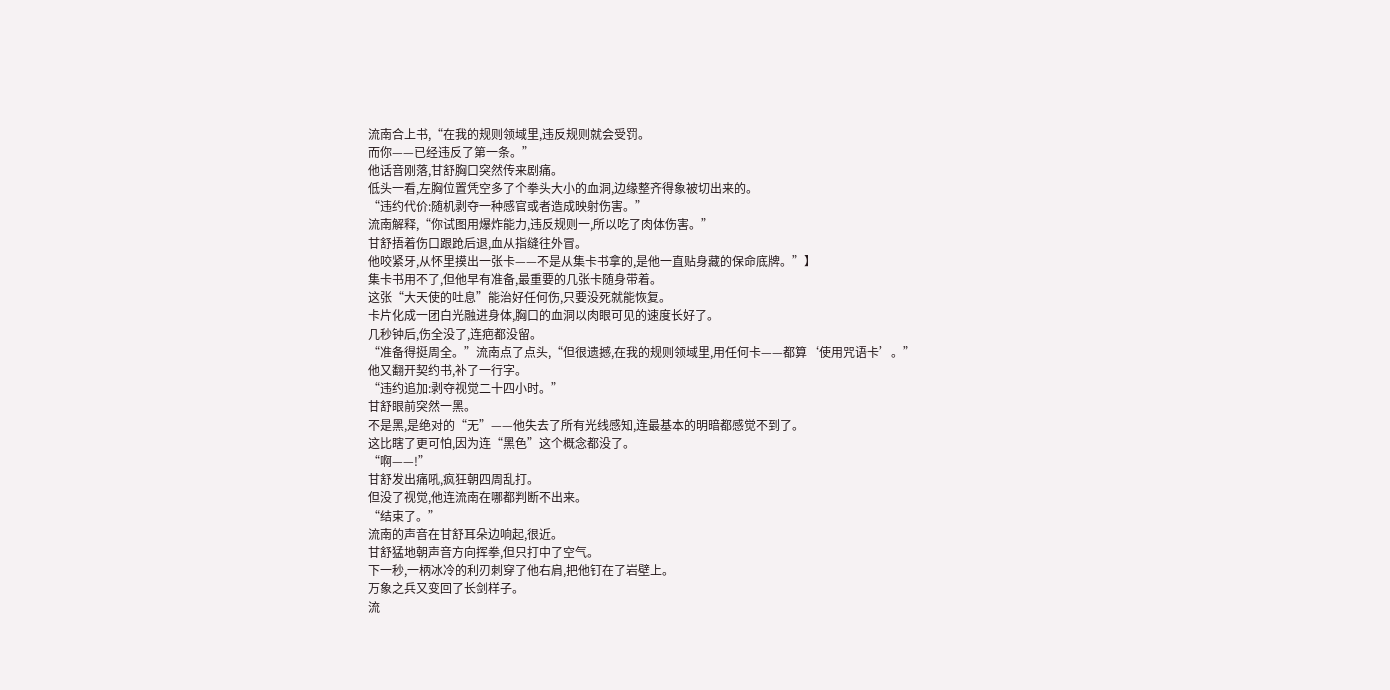流南合上书,“在我的规则领域里,违反规则就会受罚。
而你——已经违反了第一条。”
他话音刚落,甘舒胸口突然传来剧痛。
低头一看,左胸位置凭空多了个拳头大小的血洞,边缘整齐得象被切出来的。
“违约代价:随机剥夺一种感官或者造成映射伤害。”
流南解释,“你试图用爆炸能力,违反规则一,所以吃了肉体伤害。”
甘舒捂着伤口跟跄后退,血从指缝往外冒。
他咬紧牙,从怀里摸出一张卡——不是从集卡书拿的,是他一直贴身藏的保命底牌。”】
集卡书用不了,但他早有准备,最重要的几张卡随身带着。
这张“大天使的吐息”能治好任何伤,只要没死就能恢复。
卡片化成一团白光融进身体,胸口的血洞以肉眼可见的速度长好了。
几秒钟后,伤全没了,连疤都没留。
“准备得挺周全。”流南点了点头,“但很遗撼,在我的规则领域里,用任何卡——都算‘使用咒语卡’。”
他又翻开契约书,补了一行字。
“违约追加:剥夺视觉二十四小时。”
甘舒眼前突然一黑。
不是黑,是绝对的“无”——他失去了所有光线感知,连最基本的明暗都感觉不到了。
这比瞎了更可怕,因为连“黑色”这个概念都没了。
“啊——!”
甘舒发出痛吼,疯狂朝四周乱打。
但没了视觉,他连流南在哪都判断不出来。
“结束了。”
流南的声音在甘舒耳朵边响起,很近。
甘舒猛地朝声音方向挥拳,但只打中了空气。
下一秒,一柄冰冷的利刃刺穿了他右肩,把他钉在了岩壁上。
万象之兵又变回了长剑样子。
流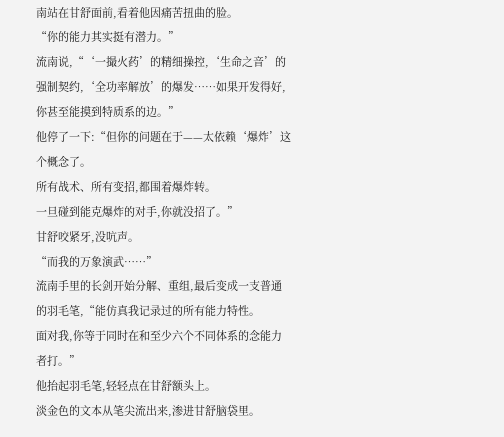南站在甘舒面前,看着他因痛苦扭曲的脸。
“你的能力其实挺有潜力。”
流南说,“‘一撮火药’的精细操控,‘生命之音’的强制契约,‘全功率解放’的爆发……如果开发得好,你甚至能摸到特质系的边。”
他停了一下:“但你的问题在于——太依赖‘爆炸’这个概念了。
所有战术、所有变招,都围着爆炸转。
一旦碰到能克爆炸的对手,你就没招了。”
甘舒咬紧牙,没吭声。
“而我的万象演武……”
流南手里的长剑开始分解、重组,最后变成一支普通的羽毛笔,“能仿真我记录过的所有能力特性。
面对我,你等于同时在和至少六个不同体系的念能力者打。”
他抬起羽毛笔,轻轻点在甘舒额头上。
淡金色的文本从笔尖流出来,渗进甘舒脑袋里。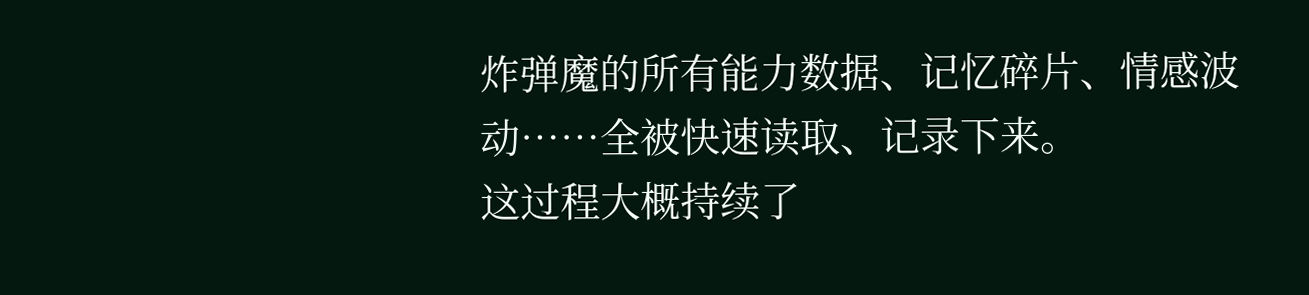炸弹魔的所有能力数据、记忆碎片、情感波动……全被快速读取、记录下来。
这过程大概持续了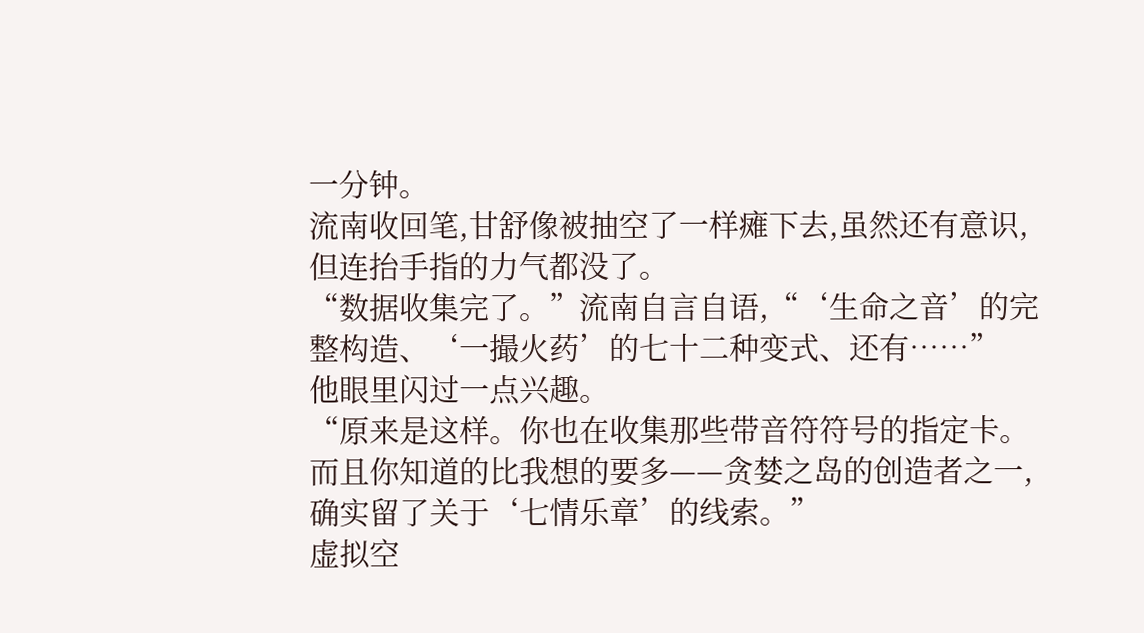一分钟。
流南收回笔,甘舒像被抽空了一样瘫下去,虽然还有意识,但连抬手指的力气都没了。
“数据收集完了。”流南自言自语,“‘生命之音’的完整构造、‘一撮火药’的七十二种变式、还有……”
他眼里闪过一点兴趣。
“原来是这样。你也在收集那些带音符符号的指定卡。
而且你知道的比我想的要多——贪婪之岛的创造者之一,确实留了关于‘七情乐章’的线索。”
虚拟空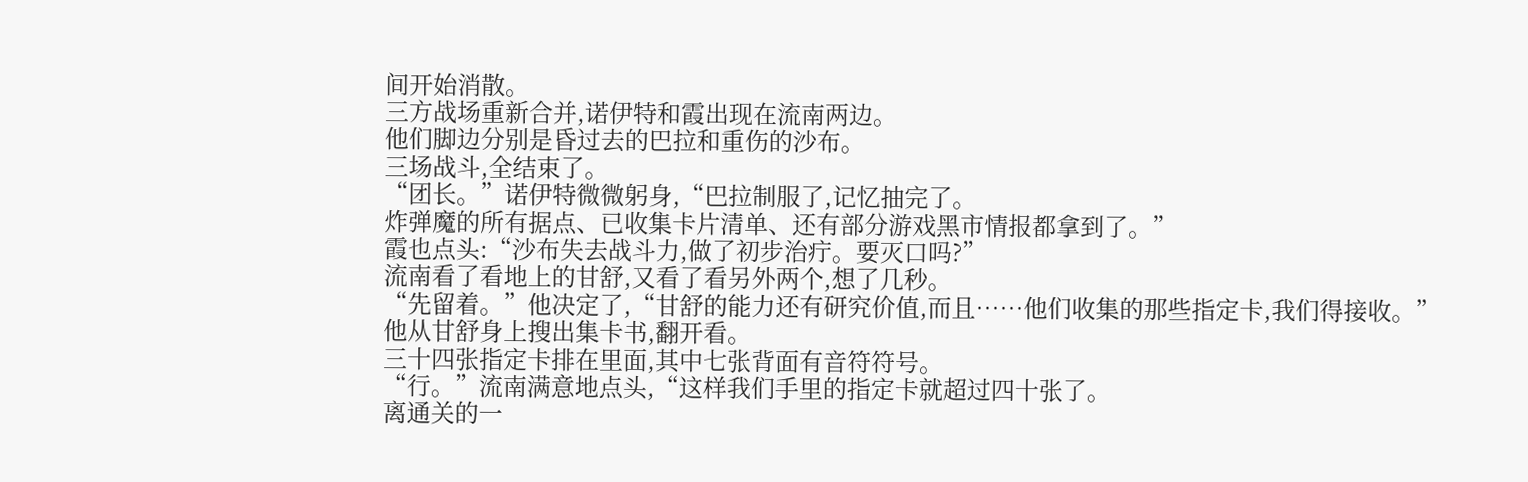间开始消散。
三方战场重新合并,诺伊特和霞出现在流南两边。
他们脚边分别是昏过去的巴拉和重伤的沙布。
三场战斗,全结束了。
“团长。”诺伊特微微躬身,“巴拉制服了,记忆抽完了。
炸弹魔的所有据点、已收集卡片清单、还有部分游戏黑市情报都拿到了。”
霞也点头:“沙布失去战斗力,做了初步治疔。要灭口吗?”
流南看了看地上的甘舒,又看了看另外两个,想了几秒。
“先留着。”他决定了,“甘舒的能力还有研究价值,而且……他们收集的那些指定卡,我们得接收。”
他从甘舒身上搜出集卡书,翻开看。
三十四张指定卡排在里面,其中七张背面有音符符号。
“行。”流南满意地点头,“这样我们手里的指定卡就超过四十张了。
离通关的一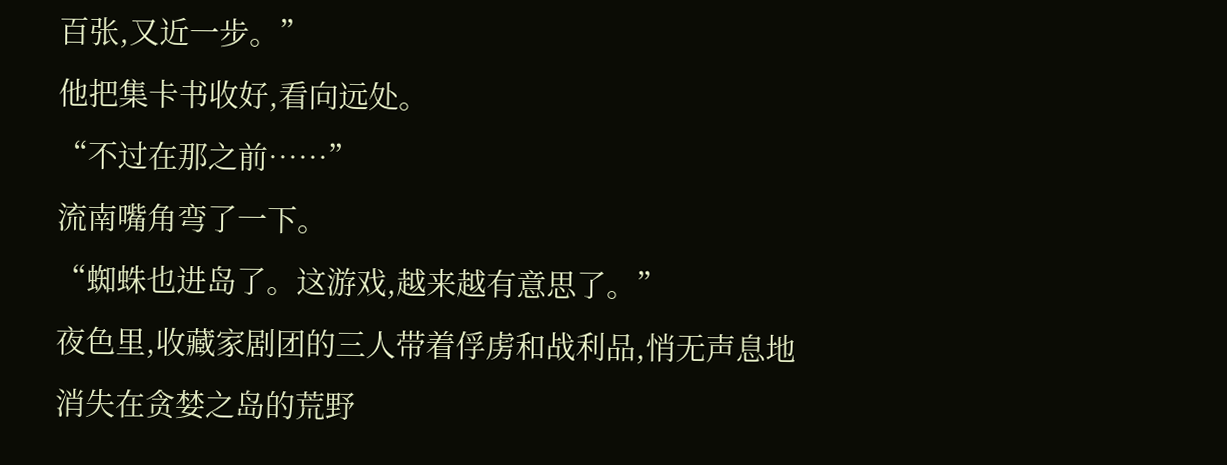百张,又近一步。”
他把集卡书收好,看向远处。
“不过在那之前……”
流南嘴角弯了一下。
“蜘蛛也进岛了。这游戏,越来越有意思了。”
夜色里,收藏家剧团的三人带着俘虏和战利品,悄无声息地消失在贪婪之岛的荒野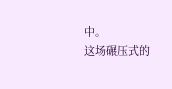中。
这场碾压式的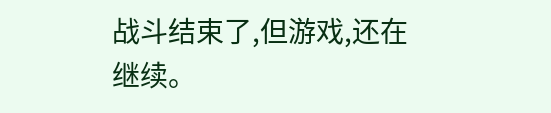战斗结束了,但游戏,还在继续。